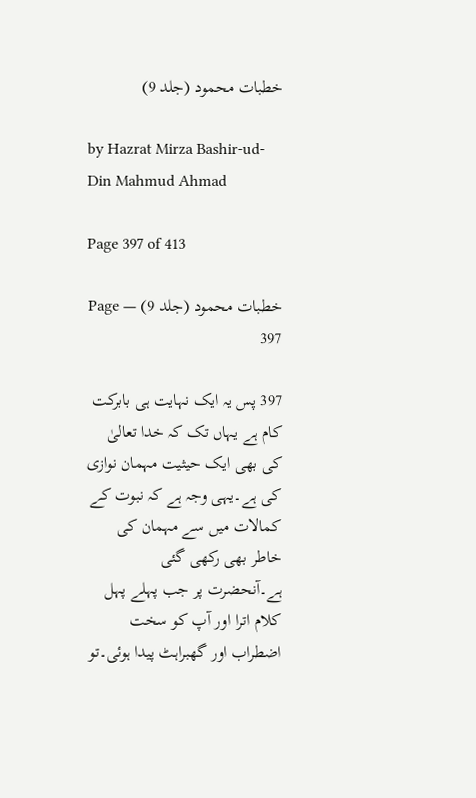خطبات محمود (جلد 9)

by Hazrat Mirza Bashir-ud-Din Mahmud Ahmad

Page 397 of 413

خطبات محمود (جلد 9) — Page 397

397 پس یہ ایک نہایت ہی بابرکت کام ہے یہاں تک کہ خدا تعالیٰ کی بھی ایک حیثیت مہمان نوازی کی ہے۔یہی وجہ ہے کہ نبوت کے کمالات میں سے مہمان کی خاطر بھی رکھی گئی ہے۔آنحضرت پر جب پہلے پہل کلام اترا اور آپ کو سخت اضطراب اور گھبراہٹ پیدا ہوئی۔تو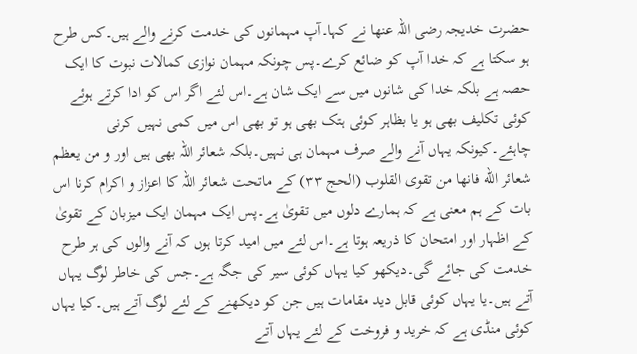حضرت خدیجہ رضی اللہ عنھا نے کہا۔آپ مہمانوں کی خدمت کرنے والے ہیں۔کس طرح ہو سکتا ہے کہ خدا آپ کو ضائع کرے۔پس چونکہ مہمان نوازی کمالات نبوت کا ایک حصہ ہے بلکہ خدا کی شانوں میں سے ایک شان ہے۔اس لئے اگر اس کو ادا کرتے ہوئے کوئی تکلیف بھی ہو یا بظاہر کوئی ہتک بھی ہو تو بھی اس میں کمی نہیں کرنی چاہئے۔کیونکہ یہاں آنے والے صرف مہمان ہی نہیں۔بلکہ شعائر اللہ بھی ہیں اور و من يعظم شعائر الله فانها من تقوى القلوب (الحج ۳۳) کے ماتحت شعائر اللہ کا اعزاز و اکرام کرنا اس بات کے ہم معنی ہے کہ ہمارے دلوں میں تقویٰ ہے۔پس ایک مہمان ایک میزبان کے تقویٰ کے اظہار اور امتحان کا ذریعہ ہوتا ہے۔اس لئے میں امید کرتا ہوں کہ آنے والوں کی ہر طرح خدمت کی جائے گی۔دیکھو کیا یہاں کوئی سیر کی جگہ ہے۔جس کی خاطر لوگ یہاں آتے ہیں۔یا یہاں کوئی قابل دید مقامات ہیں جن کو دیکھنے کے لئے لوگ آتے ہیں۔کیا یہاں کوئی منڈی ہے کہ خرید و فروخت کے لئے یہاں آتے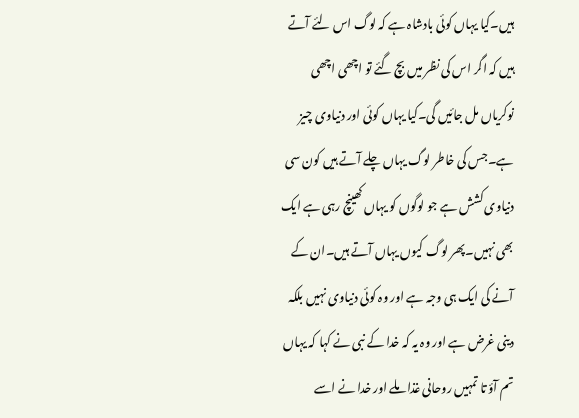ہیں۔کیا یہاں کوئی بادشاہ ہے کہ لوگ اس لئے آتے ہیں کہ اگر اس کی نظر میں بچ گئے تو اچھی اچھی نوکریاں مل جائیں گی۔کیا یہاں کوئی اور دنیاوی چیز ہے۔جس کی خاطر لوگ یہاں چلے آتے ہیں کون سی دنیاوی کشش ہے جو لوگوں کو یہاں کھینچ رہی ہے ایک بھی نہیں۔پھر لوگ کیوں یہاں آتے ہیں۔ان کے آنے کی ایک ہی وجہ ہے اور وہ کوئی دنیاوی نہیں بلکہ دینی غرض ہے اور وہ یہ کہ خدا کے نبی نے کہا کہ یہاں تم آؤ تا تمہیں روحانی غذا ملے اور خدا نے اسے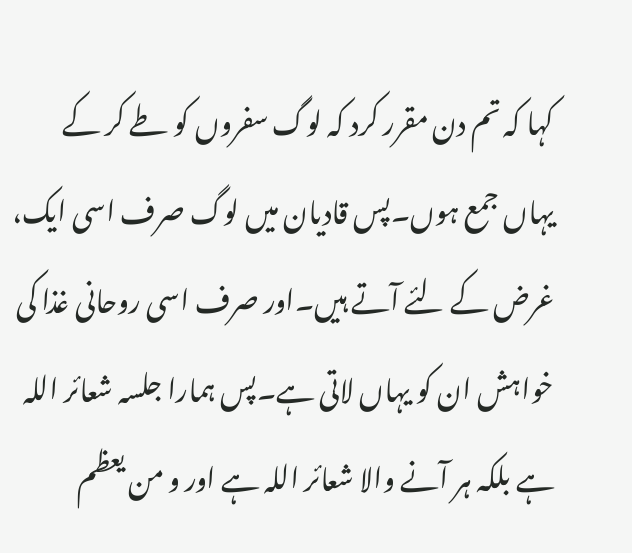کہا کہ تم دن مقرر کرد کہ لوگ سفروں کو طے کر کے یہاں جمع ہوں۔پس قادیان میں لوگ صرف اسی ایک، غرض کے لئے آتے ہیں۔اور صرف اسی روحانی غذا کی خواہش ان کو یہاں لاتی ہے۔پس ہمارا جلسہ شعائر اللہ ہے بلکہ ہر آنے والا شعائر اللہ ہے اور و من يعظم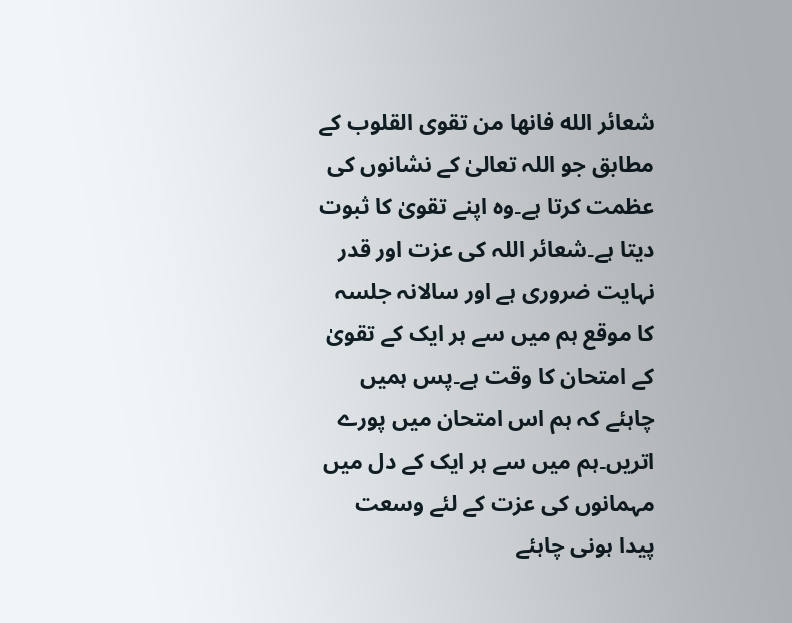شعائر الله فانها من تقوى القلوب کے مطابق جو اللہ تعالیٰ کے نشانوں کی عظمت کرتا ہے۔وہ اپنے تقویٰ کا ثبوت دیتا ہے۔شعائر اللہ کی عزت اور قدر نہایت ضروری ہے اور سالانہ جلسہ کا موقع ہم میں سے ہر ایک کے تقویٰ کے امتحان کا وقت ہے۔پس ہمیں چاہئے کہ ہم اس امتحان میں پورے اتریں۔ہم میں سے ہر ایک کے دل میں مہمانوں کی عزت کے لئے وسعت پیدا ہونی چاہئے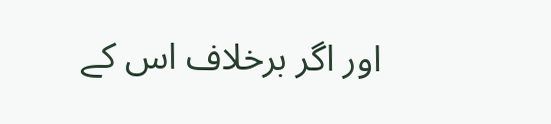اور اگر برخلاف اس کے